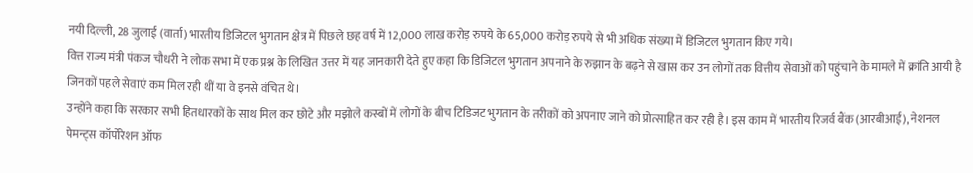नयी दिल्ली, 28 जुलाई (वार्ता) भारतीय डिजिटल भुगतान क्षेत्र में पिछले छह वर्ष में 12,000 लाख करोड़ रुपये के 65,000 करोड़ रुपये से भी अधिक संख्या में डिजिटल भुगतान किए गये।
वित्त राज्य मंत्री पंकज चौधरी ने लोक सभा में एक प्रश्न के लिखित उत्तर में यह जानकारी देते हुए कहा कि डिजिटल भुगतान अपनाने के रुझान के बढ़ने से खास कर उन लोगों तक वित्तीय सेवाओं को पहुंचाने के मामले में क्रांति आयी है जिनकों पहले सेवाएं कम मिल रही थीं या वे इनसे वंचित थे।
उन्होंने कहा कि सरकार सभी हितधारकों के साथ मिल कर छोटे और मझोले कस्बों में लोगों के बीच टिडिजट भुगतान के तरीकों को अपनाए जाने को प्रोत्साहित कर रही है। इस काम में भारतीय रिजर्व बैंक (आरबीआई), नेशनल पेमन्ट्स कॉर्पोरेशन ऑफ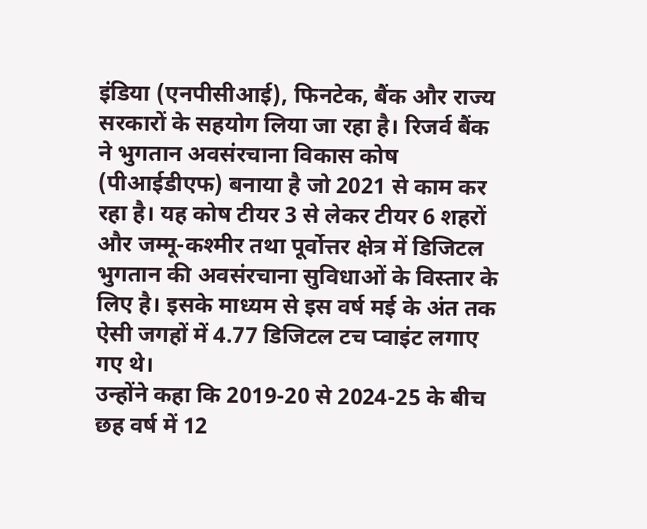इंडिया (एनपीसीआई), फिनटेक, बैंक और राज्य सरकारों के सहयोग लिया जा रहा है। रिजर्व बैंक ने भुगतान अवसंरचाना विकास कोष (पीआईडीएफ) बनाया है जो 2021 से काम कर रहा है। यह कोष टीयर 3 से लेकर टीयर 6 शहरों और जम्मू-कश्मीर तथा पूर्वोत्तर क्षेत्र में डिजिटल भुगतान की अवसंरचाना सुविधाओं के विस्तार के लिए है। इसके माध्यम से इस वर्ष मई के अंत तक ऐसी जगहों में 4.77 डिजिटल टच प्वाइंट लगाए गए थे।
उन्होंने कहा कि 2019-20 से 2024-25 के बीच छह वर्ष में 12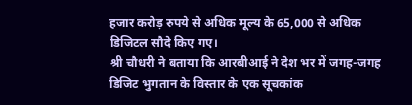हजार करोड़ रुपये से अधिक मूल्य के 65,000 से अधिक डिजिटल सौदे किए गए।
श्री चौधरी ने बताया कि आरबीआई ने देश भर में जगह-जगह डिजिट भुगतान के विस्तार के एक सूचकांक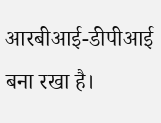आरबीआई-डीपीआई बना रखा है।